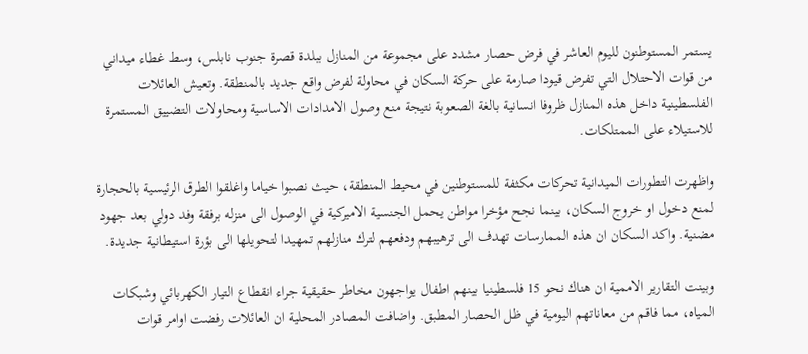يستمر المستوطنون لليوم العاشر في فرض حصار مشدد على مجموعة من المنازل ببلدة قصرة جنوب نابلس، وسط غطاء ميداني من قوات الاحتلال التي تفرض قيودا صارمة على حركة السكان في محاولة لفرض واقع جديد بالمنطقة. وتعيش العائلات الفلسطينية داخل هذه المنازل ظروفا انسانية بالغة الصعوبة نتيجة منع وصول الامدادات الاساسية ومحاولات التضييق المستمرة للاستيلاء على الممتلكات.

واظهرت التطورات الميدانية تحركات مكثفة للمستوطنين في محيط المنطقة، حيث نصبوا خياما واغلقوا الطرق الرئيسية بالحجارة لمنع دخول او خروج السكان، بينما نجح مؤخرا مواطن يحمل الجنسية الاميركية في الوصول الى منزله برفقة وفد دولي بعد جهود مضنية. واكد السكان ان هذه الممارسات تهدف الى ترهيبهم ودفعهم لترك منازلهم تمهيدا لتحويلها الى بؤرة استيطانية جديدة.

وبينت التقارير الاممية ان هناك نحو 15 فلسطينيا بينهم اطفال يواجهون مخاطر حقيقية جراء انقطاع التيار الكهربائي وشبكات المياه، مما فاقم من معاناتهم اليومية في ظل الحصار المطبق. واضافت المصادر المحلية ان العائلات رفضت اوامر قوات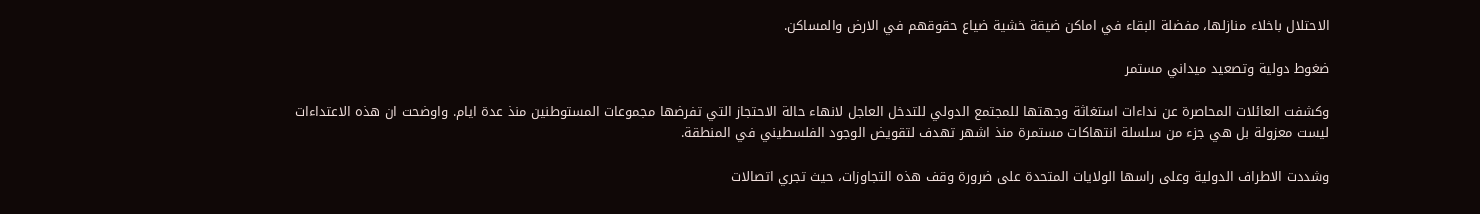الاحتلال باخلاء منازلها، مفضلة البقاء في اماكن ضيقة خشية ضياع حقوقهم في الارض والمساكن.

ضغوط دولية وتصعيد ميداني مستمر

وكشفت العائلات المحاصرة عن نداءات استغاثة وجهتها للمجتمع الدولي للتدخل العاجل لانهاء حالة الاحتجاز التي تفرضها مجموعات المستوطنين منذ عدة ايام. واوضحت ان هذه الاعتداءات ليست معزولة بل هي جزء من سلسلة انتهاكات مستمرة منذ اشهر تهدف لتقويض الوجود الفلسطيني في المنطقة.

وشددت الاطراف الدولية وعلى راسها الولايات المتحدة على ضرورة وقف هذه التجاوزات، حيث تجري اتصالات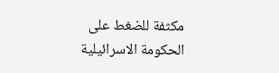مكثفة للضغط على الحكومة الاسرائيلية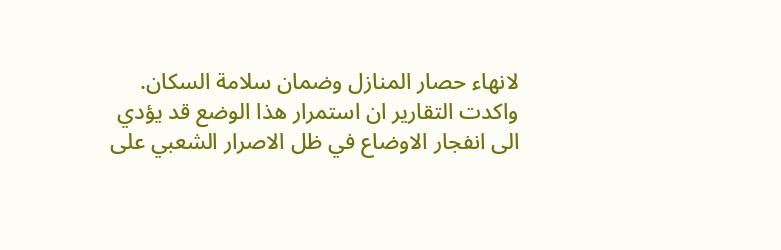لانهاء حصار المنازل وضمان سلامة السكان. واكدت التقارير ان استمرار هذا الوضع قد يؤدي الى انفجار الاوضاع في ظل الاصرار الشعبي على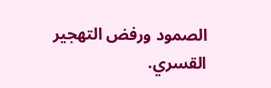الصمود ورفض التهجير القسري.